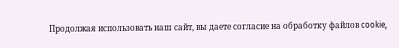Продолжая использовать наш сайт, вы даете согласие на обработку файлов cookie,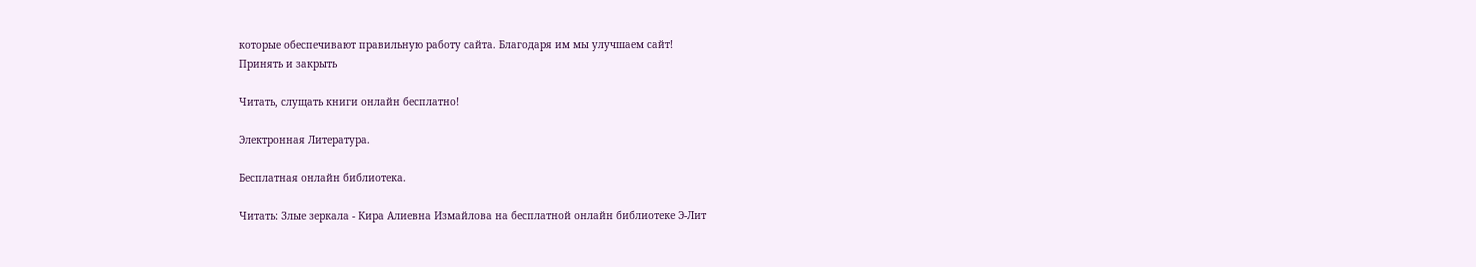которые обеспечивают правильную работу сайта. Благодаря им мы улучшаем сайт!
Принять и закрыть

Читать, слущать книги онлайн бесплатно!

Электронная Литература.

Бесплатная онлайн библиотека.

Читать: Злые зеркала - Кира Алиевна Измайлова на бесплатной онлайн библиотеке Э-Лит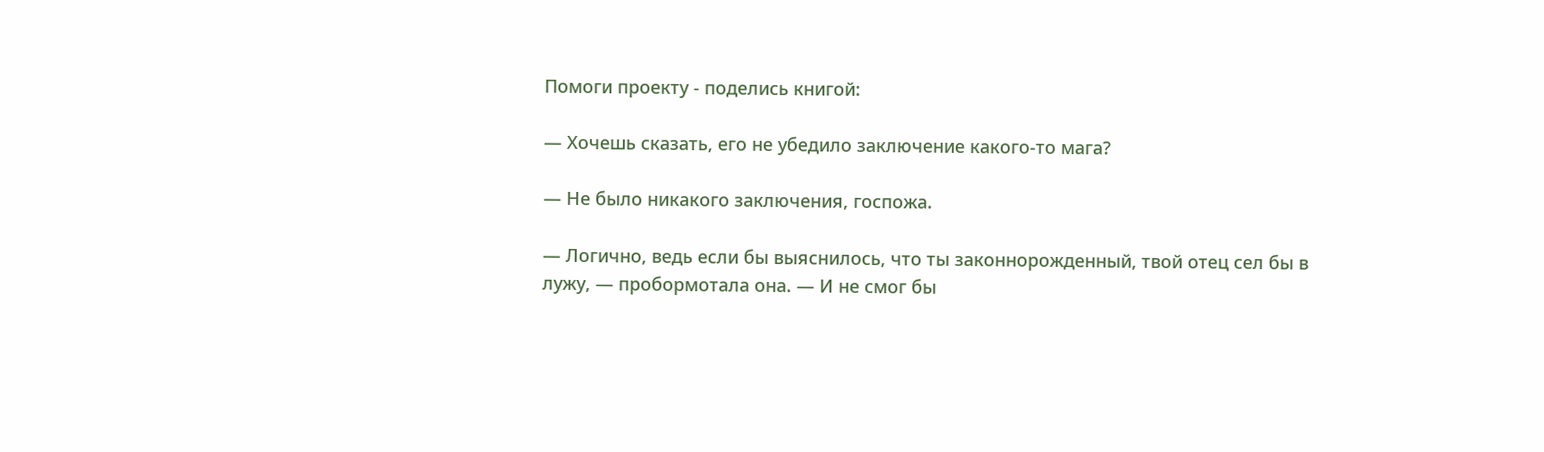Помоги проекту - поделись книгой:

— Хочешь сказать, его не убедило заключение какого-то мага?

— Не было никакого заключения, госпожа.

— Логично, ведь если бы выяснилось, что ты законнорожденный, твой отец сел бы в лужу, — пробормотала она. — И не смог бы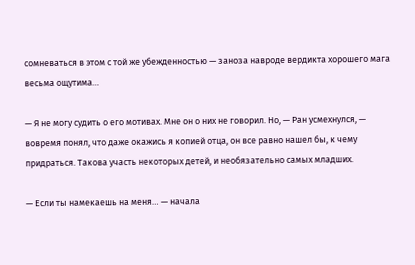сомневаться в этом с той же убежденностью — заноза навроде вердикта хорошего мага весьма ощутима…

— Я не могу судить о его мотивах. Мне он о них не говорил. Но, — Ран усмехнулся, — вовремя понял, что даже окажись я копией отца, он все равно нашел бы, к чему придраться. Такова участь некоторых детей, и необязательно самых младших.

— Если ты намекаешь на меня… — начала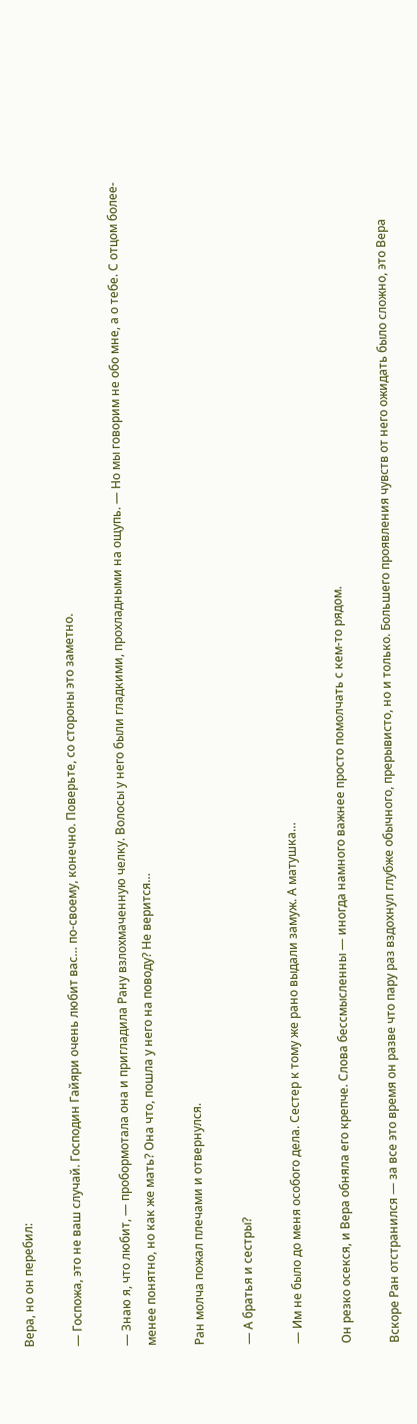Вера, но он перебил:

— Госпожа, это не ваш случай. Господин Гайяри очень любит вас… по-своему, конечно. Поверьте, со стороны это заметно.

— Знаю я, что любит, — пробормотала она и пригладила Рану взлохмаченную челку. Волосы у него были гладкими, прохладными на ощупь. — Но мы говорим не обо мне, а о тебе. С отцом более-менее понятно, но как же мать? Она что, пошла у него на поводу? Не верится…

Ран молча пожал плечами и отвернулся.

— А братья и сестры?

— Им не было до меня особого дела. Сестер к тому же рано выдали замуж. А матушка…

Он резко осекся, и Вера обняла его крепче. Слова бессмысленны — иногда намного важнее просто помолчать с кем-то рядом.

Вскоре Ран отстранился — за все это время он разве что пару раз вздохнул глубже обычного, прерывисто, но и только. Большего проявления чувств от него ожидать было сложно, это Вера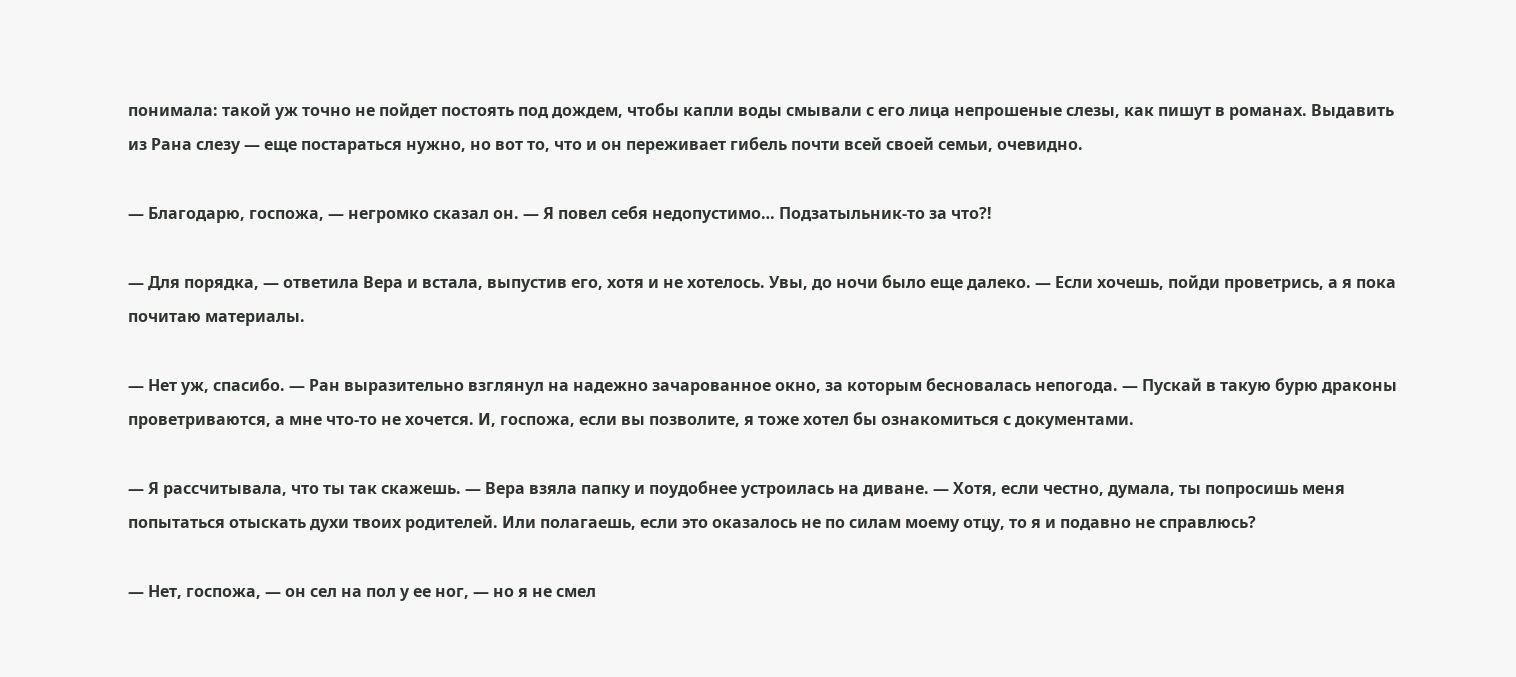понимала: такой уж точно не пойдет постоять под дождем, чтобы капли воды смывали с его лица непрошеные слезы, как пишут в романах. Выдавить из Рана слезу — еще постараться нужно, но вот то, что и он переживает гибель почти всей своей семьи, очевидно.

— Благодарю, госпожа, — негромко сказал он. — Я повел себя недопустимо… Подзатыльник-то за что?!

— Для порядка, — ответила Вера и встала, выпустив его, хотя и не хотелось. Увы, до ночи было еще далеко. — Если хочешь, пойди проветрись, а я пока почитаю материалы.

— Нет уж, спасибо. — Ран выразительно взглянул на надежно зачарованное окно, за которым бесновалась непогода. — Пускай в такую бурю драконы проветриваются, а мне что-то не хочется. И, госпожа, если вы позволите, я тоже хотел бы ознакомиться с документами.

— Я рассчитывала, что ты так скажешь. — Вера взяла папку и поудобнее устроилась на диване. — Хотя, если честно, думала, ты попросишь меня попытаться отыскать духи твоих родителей. Или полагаешь, если это оказалось не по силам моему отцу, то я и подавно не справлюсь?

— Нет, госпожа, — он сел на пол у ее ног, — но я не смел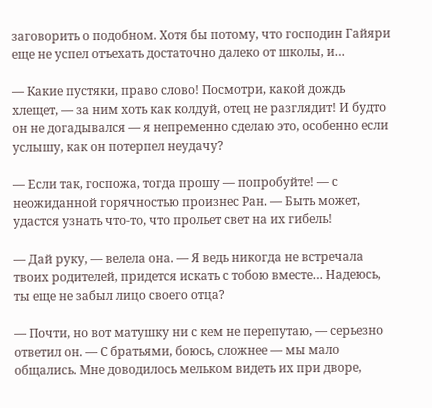заговорить о подобном. Хотя бы потому, что господин Гайяри еще не успел отъехать достаточно далеко от школы, и…

— Какие пустяки, право слово! Посмотри, какой дождь хлещет, — за ним хоть как колдуй, отец не разглядит! И будто он не догадывался — я непременно сделаю это, особенно если услышу, как он потерпел неудачу?

— Если так, госпожа, тогда прошу — попробуйте! — с неожиданной горячностью произнес Ран. — Быть может, удастся узнать что-то, что прольет свет на их гибель!

— Дай руку, — велела она. — Я ведь никогда не встречала твоих родителей, придется искать с тобою вместе… Надеюсь, ты еще не забыл лицо своего отца?

— Почти, но вот матушку ни с кем не перепутаю, — серьезно ответил он. — С братьями, боюсь, сложнее — мы мало общались. Мне доводилось мельком видеть их при дворе,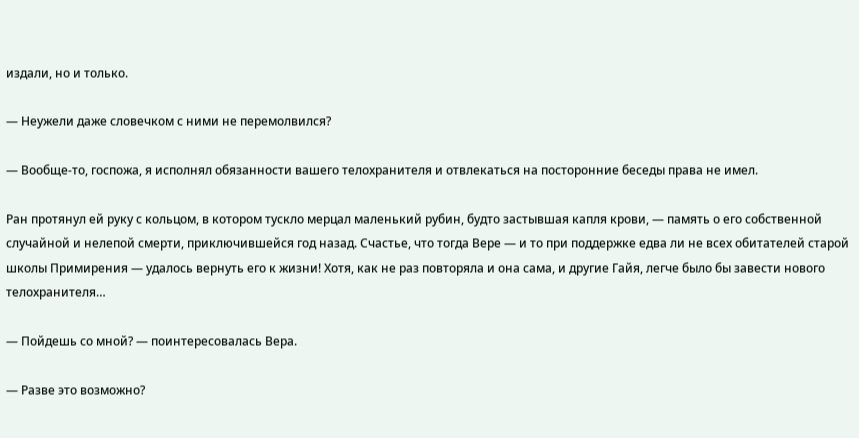издали, но и только.

— Неужели даже словечком с ними не перемолвился?

— Вообще-то, госпожа, я исполнял обязанности вашего телохранителя и отвлекаться на посторонние беседы права не имел.

Ран протянул ей руку с кольцом, в котором тускло мерцал маленький рубин, будто застывшая капля крови, — память о его собственной случайной и нелепой смерти, приключившейся год назад. Счастье, что тогда Вере — и то при поддержке едва ли не всех обитателей старой школы Примирения — удалось вернуть его к жизни! Хотя, как не раз повторяла и она сама, и другие Гайя, легче было бы завести нового телохранителя…

— Пойдешь со мной? — поинтересовалась Вера.

— Разве это возможно?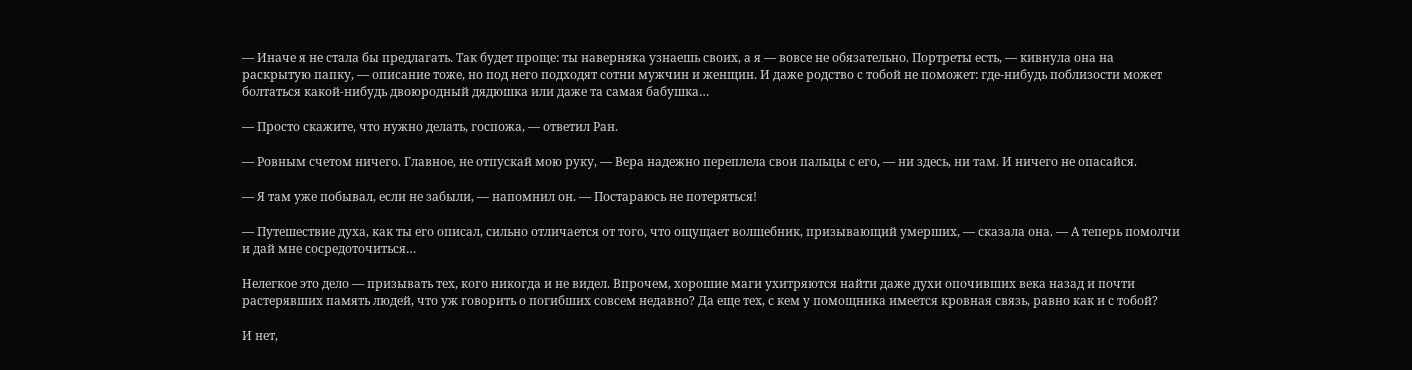— Иначе я не стала бы предлагать. Так будет проще: ты наверняка узнаешь своих, а я — вовсе не обязательно. Портреты есть, — кивнула она на раскрытую папку, — описание тоже, но под него подходят сотни мужчин и женщин. И даже родство с тобой не поможет: где-нибудь поблизости может болтаться какой-нибудь двоюродный дядюшка или даже та самая бабушка…

— Просто скажите, что нужно делать, госпожа, — ответил Ран.

— Ровным счетом ничего. Главное, не отпускай мою руку, — Вера надежно переплела свои пальцы с его, — ни здесь, ни там. И ничего не опасайся.

— Я там уже побывал, если не забыли, — напомнил он. — Постараюсь не потеряться!

— Путешествие духа, как ты его описал, сильно отличается от того, что ощущает волшебник, призывающий умерших, — сказала она. — А теперь помолчи и дай мне сосредоточиться…

Нелегкое это дело — призывать тех, кого никогда и не видел. Впрочем, хорошие маги ухитряются найти даже духи опочивших века назад и почти растерявших память людей, что уж говорить о погибших совсем недавно? Да еще тех, с кем у помощника имеется кровная связь, равно как и с тобой?

И нет,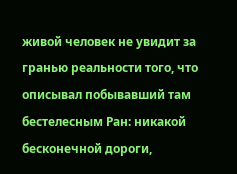живой человек не увидит за гранью реальности того, что описывал побывавший там бестелесным Ран: никакой бесконечной дороги,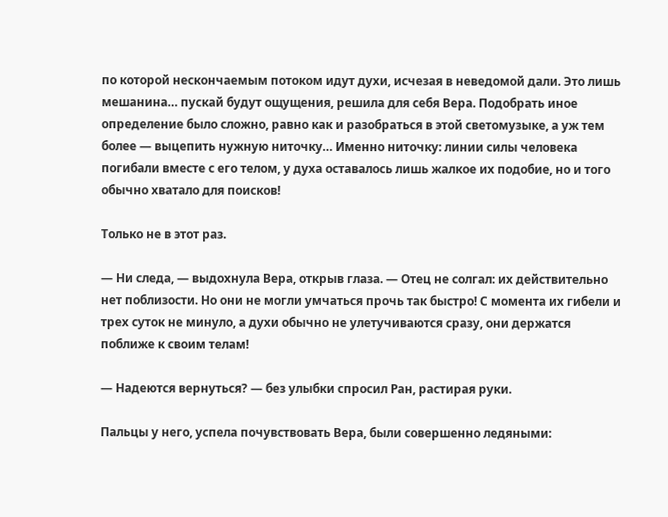по которой нескончаемым потоком идут духи, исчезая в неведомой дали. Это лишь мешанина… пускай будут ощущения, решила для себя Вера. Подобрать иное определение было сложно, равно как и разобраться в этой светомузыке, а уж тем более — выцепить нужную ниточку… Именно ниточку: линии силы человека погибали вместе с его телом, у духа оставалось лишь жалкое их подобие, но и того обычно хватало для поисков!

Только не в этот раз.

— Ни следа, — выдохнула Вера, открыв глаза. — Отец не солгал: их действительно нет поблизости. Но они не могли умчаться прочь так быстро! С момента их гибели и трех суток не минуло, а духи обычно не улетучиваются сразу, они держатся поближе к своим телам!

— Надеются вернуться? — без улыбки спросил Ран, растирая руки.

Пальцы у него, успела почувствовать Вера, были совершенно ледяными: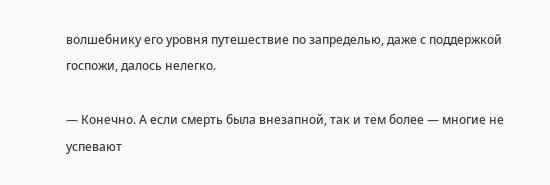волшебнику его уровня путешествие по запределью, даже с поддержкой госпожи, далось нелегко.

— Конечно. А если смерть была внезапной, так и тем более — многие не успевают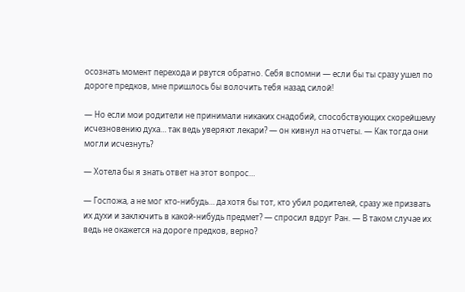осознать момент перехода и рвутся обратно. Себя вспомни — если бы ты сразу ушел по дороге предков, мне пришлось бы волочить тебя назад силой!

— Но если мои родители не принимали никаких снадобий, способствующих скорейшему исчезновению духа… так ведь уверяют лекари? — он кивнул на отчеты. — Как тогда они могли исчезнуть?

— Хотела бы я знать ответ на этот вопрос…

— Госпожа, а не мог кто-нибудь… да хотя бы тот, кто убил родителей, сразу же призвать их духи и заключить в какой-нибудь предмет? — спросил вдруг Ран. — В таком случае их ведь не окажется на дороге предков, верно?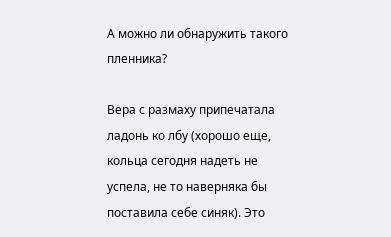А можно ли обнаружить такого пленника?

Вера с размаху припечатала ладонь ко лбу (хорошо еще, кольца сегодня надеть не успела, не то наверняка бы поставила себе синяк). Это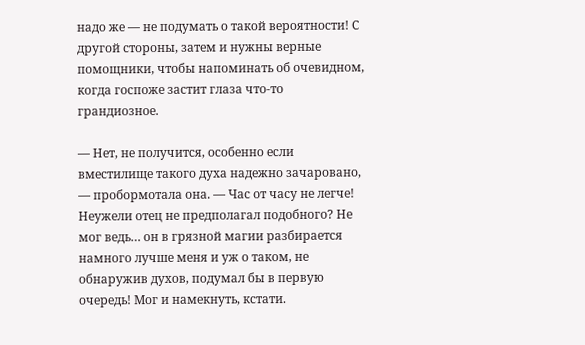надо же — не подумать о такой вероятности! С другой стороны, затем и нужны верные помощники, чтобы напоминать об очевидном, когда госпоже застит глаза что-то грандиозное.

— Нет, не получится, особенно если вместилище такого духа надежно зачаровано, — пробормотала она. — Час от часу не легче! Неужели отец не предполагал подобного? Не мог ведь… он в грязной магии разбирается намного лучше меня и уж о таком, не обнаружив духов, подумал бы в первую очередь! Мог и намекнуть, кстати.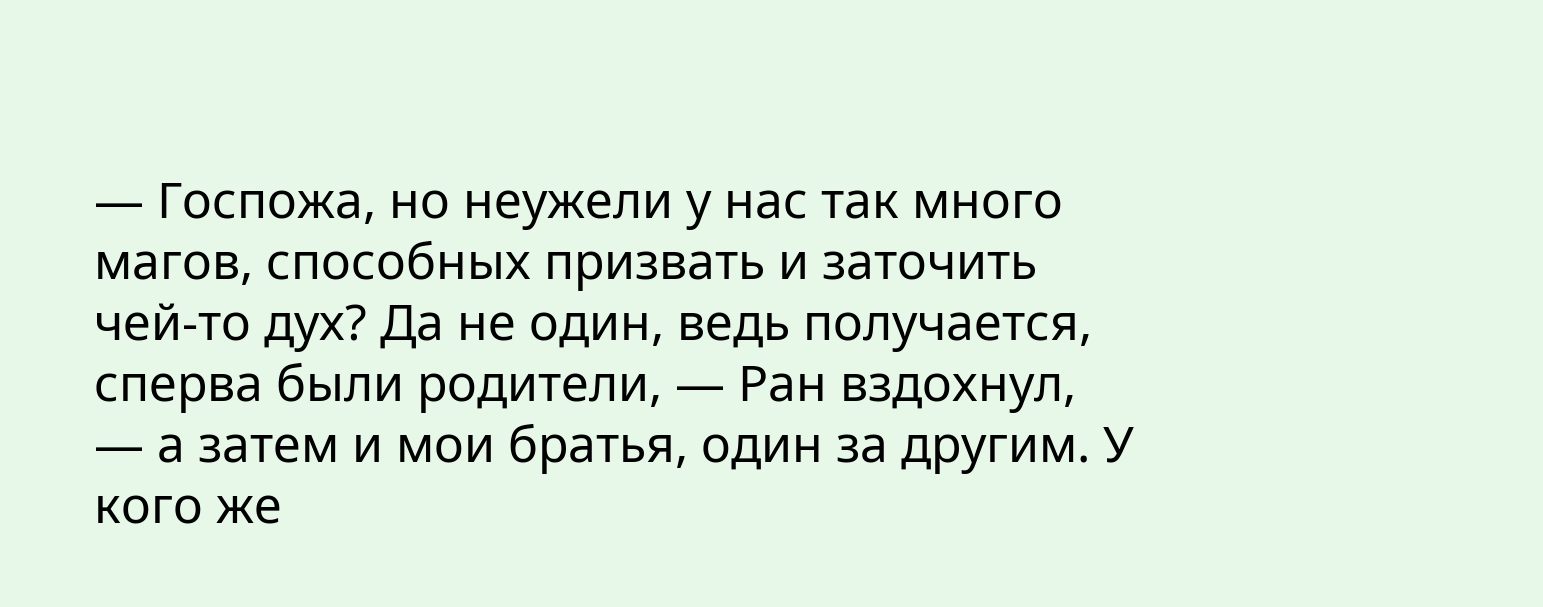— Госпожа, но неужели у нас так много магов, способных призвать и заточить чей-то дух? Да не один, ведь получается, сперва были родители, — Ран вздохнул, — а затем и мои братья, один за другим. У кого же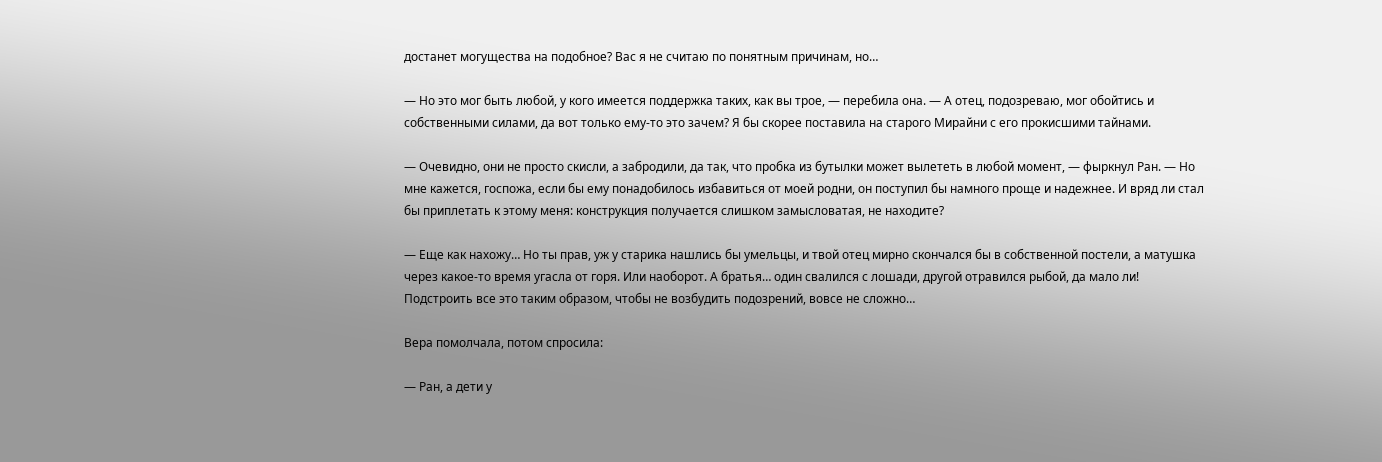достанет могущества на подобное? Вас я не считаю по понятным причинам, но…

— Но это мог быть любой, у кого имеется поддержка таких, как вы трое, — перебила она. — А отец, подозреваю, мог обойтись и собственными силами, да вот только ему-то это зачем? Я бы скорее поставила на старого Мирайни с его прокисшими тайнами.

— Очевидно, они не просто скисли, а забродили, да так, что пробка из бутылки может вылететь в любой момент, — фыркнул Ран. — Но мне кажется, госпожа, если бы ему понадобилось избавиться от моей родни, он поступил бы намного проще и надежнее. И вряд ли стал бы приплетать к этому меня: конструкция получается слишком замысловатая, не находите?

— Еще как нахожу… Но ты прав, уж у старика нашлись бы умельцы, и твой отец мирно скончался бы в собственной постели, а матушка через какое-то время угасла от горя. Или наоборот. А братья… один свалился с лошади, другой отравился рыбой, да мало ли! Подстроить все это таким образом, чтобы не возбудить подозрений, вовсе не сложно…

Вера помолчала, потом спросила:

— Ран, а дети у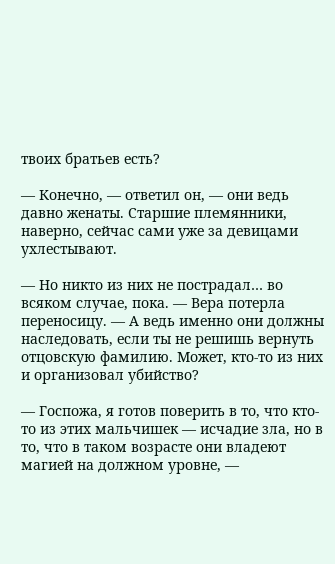твоих братьев есть?

— Конечно, — ответил он, — они ведь давно женаты. Старшие племянники, наверно, сейчас сами уже за девицами ухлестывают.

— Но никто из них не пострадал… во всяком случае, пока. — Вера потерла переносицу. — А ведь именно они должны наследовать, если ты не решишь вернуть отцовскую фамилию. Может, кто-то из них и организовал убийство?

— Госпожа, я готов поверить в то, что кто-то из этих мальчишек — исчадие зла, но в то, что в таком возрасте они владеют магией на должном уровне, —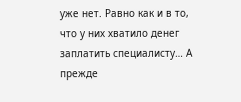уже нет. Равно как и в то, что у них хватило денег заплатить специалисту… А прежде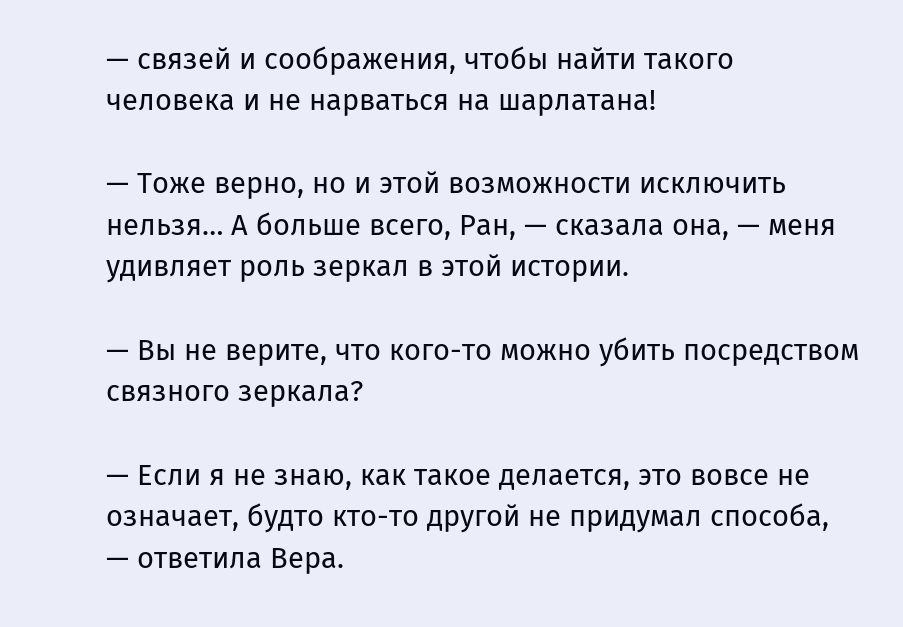— связей и соображения, чтобы найти такого человека и не нарваться на шарлатана!

— Тоже верно, но и этой возможности исключить нельзя… А больше всего, Ран, — сказала она, — меня удивляет роль зеркал в этой истории.

— Вы не верите, что кого-то можно убить посредством связного зеркала?

— Если я не знаю, как такое делается, это вовсе не означает, будто кто-то другой не придумал способа, — ответила Вера.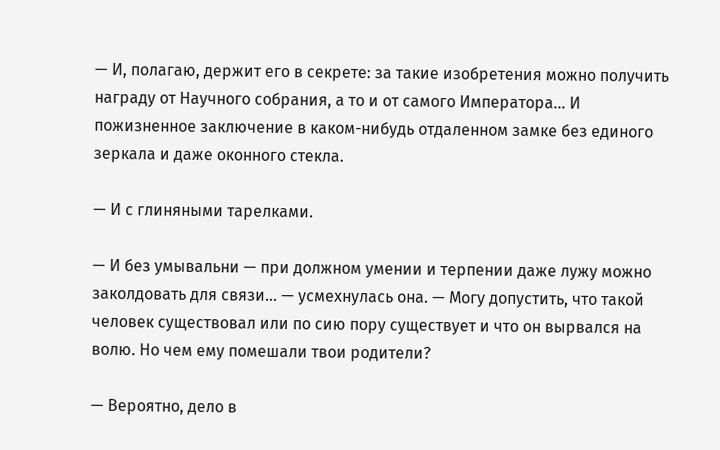— И, полагаю, держит его в секрете: за такие изобретения можно получить награду от Научного собрания, а то и от самого Императора… И пожизненное заключение в каком-нибудь отдаленном замке без единого зеркала и даже оконного стекла.

— И с глиняными тарелками.

— И без умывальни — при должном умении и терпении даже лужу можно заколдовать для связи… — усмехнулась она. — Могу допустить, что такой человек существовал или по сию пору существует и что он вырвался на волю. Но чем ему помешали твои родители?

— Вероятно, дело в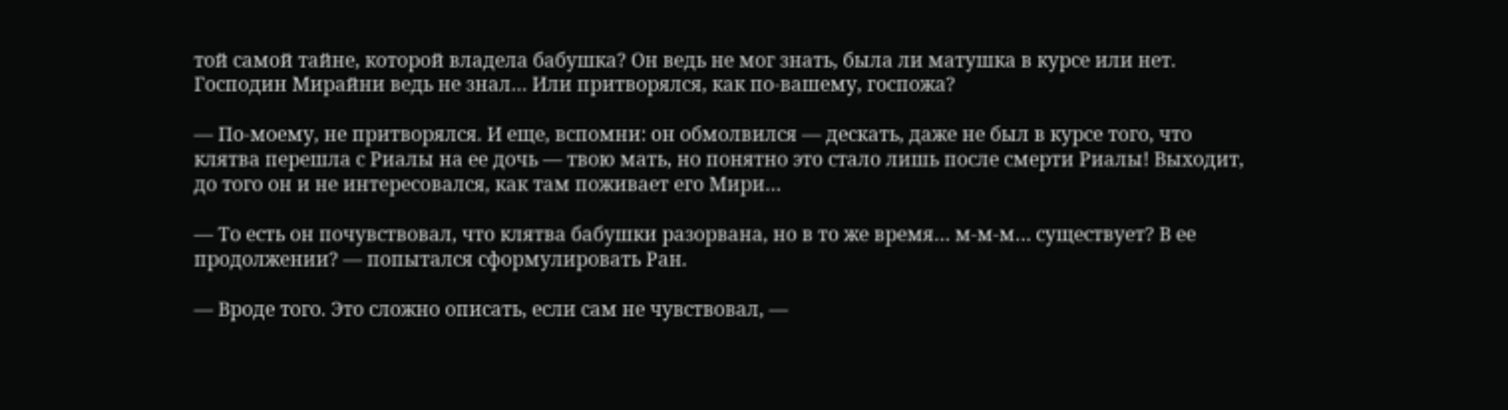той самой тайне, которой владела бабушка? Он ведь не мог знать, была ли матушка в курсе или нет. Господин Мирайни ведь не знал… Или притворялся, как по-вашему, госпожа?

— По-моему, не притворялся. И еще, вспомни: он обмолвился — дескать, даже не был в курсе того, что клятва перешла с Риалы на ее дочь — твою мать, но понятно это стало лишь после смерти Риалы! Выходит, до того он и не интересовался, как там поживает его Мири…

— То есть он почувствовал, что клятва бабушки разорвана, но в то же время… м-м-м… существует? В ее продолжении? — попытался сформулировать Ран.

— Вроде того. Это сложно описать, если сам не чувствовал, —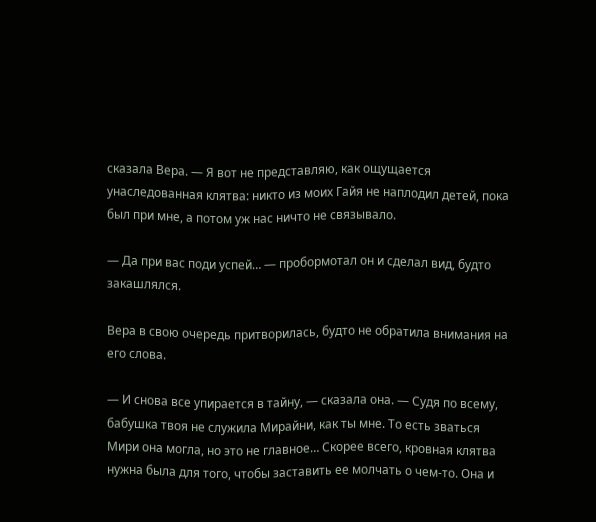сказала Вера. — Я вот не представляю, как ощущается унаследованная клятва: никто из моих Гайя не наплодил детей, пока был при мне, а потом уж нас ничто не связывало.

— Да при вас поди успей… — пробормотал он и сделал вид, будто закашлялся.

Вера в свою очередь притворилась, будто не обратила внимания на его слова.

— И снова все упирается в тайну, — сказала она. — Судя по всему, бабушка твоя не служила Мирайни, как ты мне. То есть зваться Мири она могла, но это не главное… Скорее всего, кровная клятва нужна была для того, чтобы заставить ее молчать о чем-то. Она и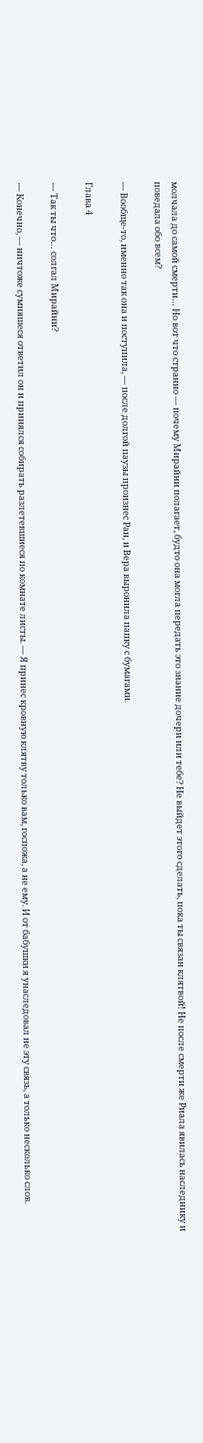молчала до самой смерти… Но вот что странно — почему Мирайни полагает, будто она могла передать это знание дочери или тебе? Не выйдет этого сделать, пока ты связан клятвой! Не после смерти же Риала явилась наследнику и поведала обо всем?

— Вообще-то, именно так она и поступила, — после долгой паузы произнес Ран, и Вера выронила папку с бумагами.

Глава 4

— Так ты что… солгал Мирайни?

— Конечно, — ничтоже сумняшеся ответил он и принялся собирать разлетевшиеся по комнате листы. — Я принес кровную клятву только вам, госпожа, а не ему. И от бабушки я унаследовал не эту связь, а только несколько слов.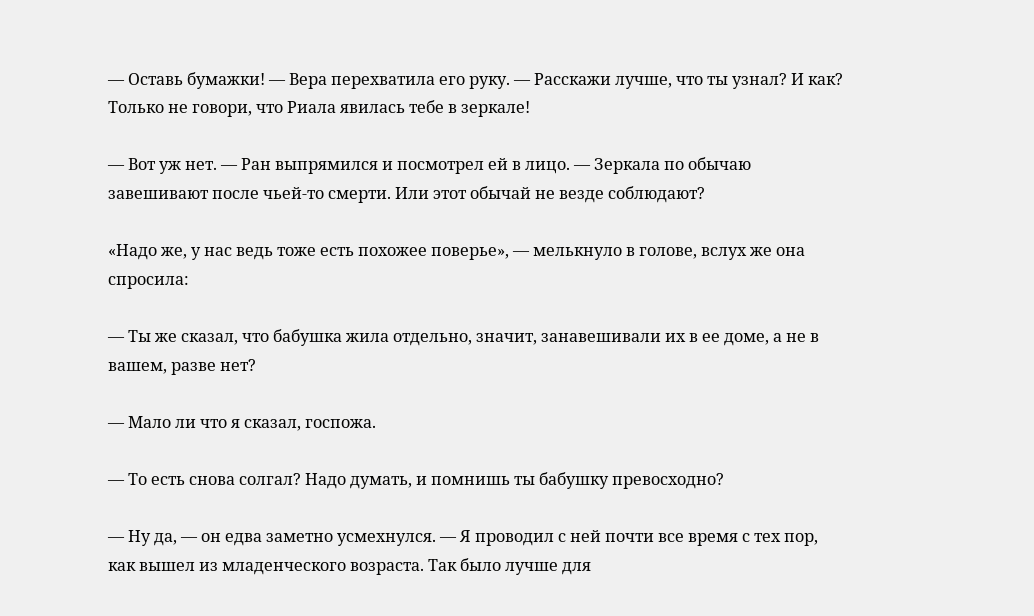— Оставь бумажки! — Вера перехватила его руку. — Расскажи лучше, что ты узнал? И как? Только не говори, что Риала явилась тебе в зеркале!

— Вот уж нет. — Ран выпрямился и посмотрел ей в лицо. — Зеркала по обычаю завешивают после чьей-то смерти. Или этот обычай не везде соблюдают?

«Надо же, у нас ведь тоже есть похожее поверье», — мелькнуло в голове, вслух же она спросила:

— Ты же сказал, что бабушка жила отдельно, значит, занавешивали их в ее доме, а не в вашем, разве нет?

— Мало ли что я сказал, госпожа.

— То есть снова солгал? Надо думать, и помнишь ты бабушку превосходно?

— Ну да, — он едва заметно усмехнулся. — Я проводил с ней почти все время с тех пор, как вышел из младенческого возраста. Так было лучше для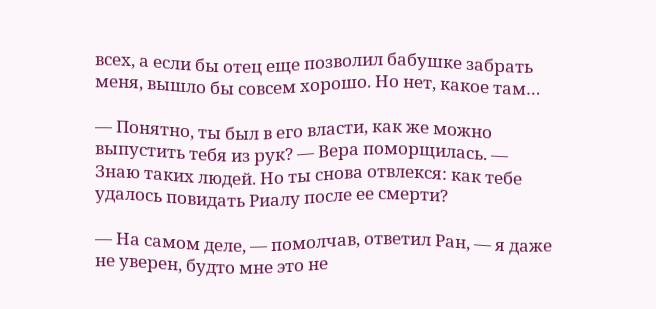всех, а если бы отец еще позволил бабушке забрать меня, вышло бы совсем хорошо. Но нет, какое там…

— Понятно, ты был в его власти, как же можно выпустить тебя из рук? — Вера поморщилась. — Знаю таких людей. Но ты снова отвлекся: как тебе удалось повидать Риалу после ее смерти?

— На самом деле, — помолчав, ответил Ран, — я даже не уверен, будто мне это не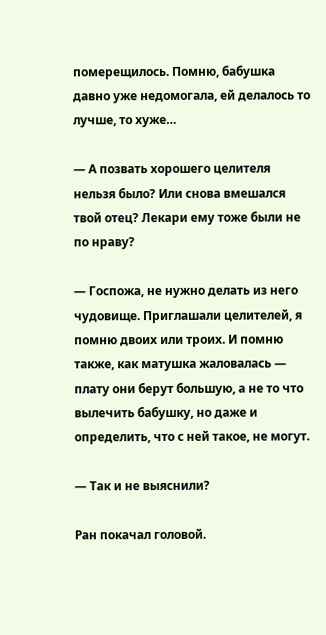померещилось. Помню, бабушка давно уже недомогала, ей делалось то лучше, то хуже…

— А позвать хорошего целителя нельзя было? Или снова вмешался твой отец? Лекари ему тоже были не по нраву?

— Госпожа, не нужно делать из него чудовище. Приглашали целителей, я помню двоих или троих. И помню также, как матушка жаловалась — плату они берут большую, а не то что вылечить бабушку, но даже и определить, что с ней такое, не могут.

— Так и не выяснили?

Ран покачал головой.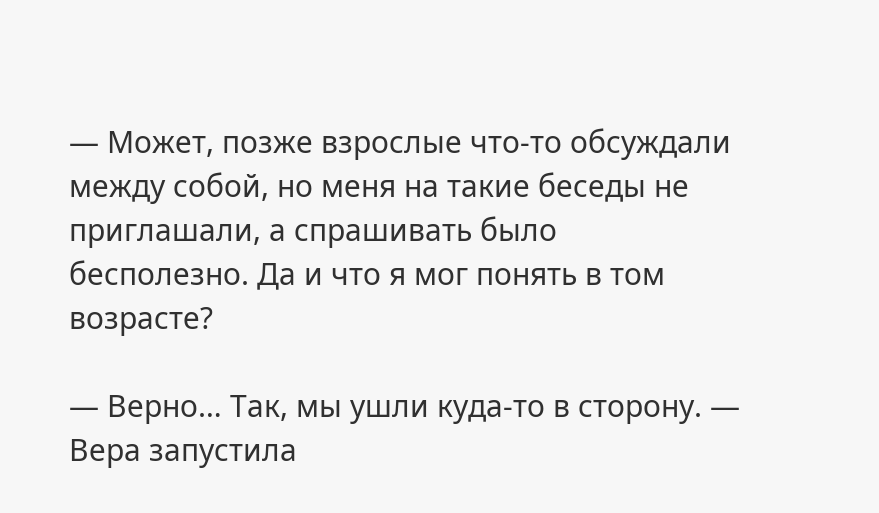— Может, позже взрослые что-то обсуждали между собой, но меня на такие беседы не приглашали, а спрашивать было бесполезно. Да и что я мог понять в том возрасте?

— Верно… Так, мы ушли куда-то в сторону. — Вера запустила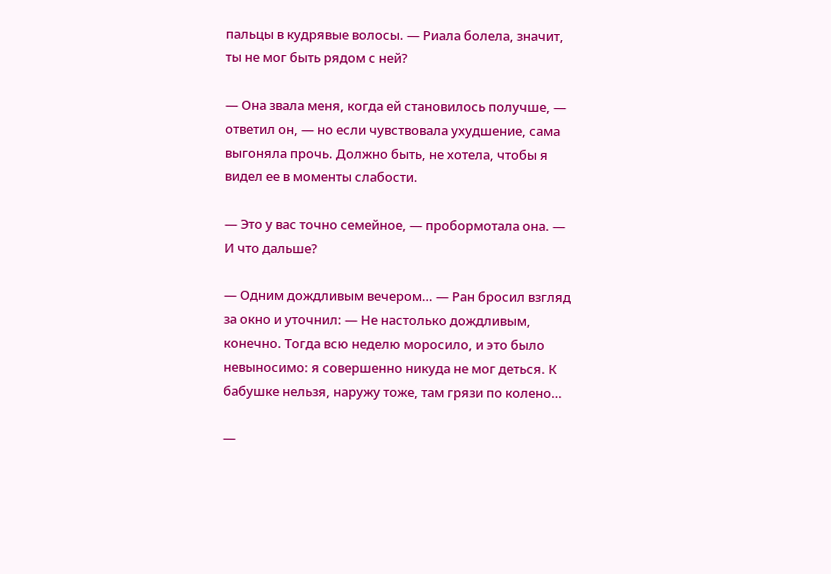пальцы в кудрявые волосы. — Риала болела, значит, ты не мог быть рядом с ней?

— Она звала меня, когда ей становилось получше, — ответил он, — но если чувствовала ухудшение, сама выгоняла прочь. Должно быть, не хотела, чтобы я видел ее в моменты слабости.

— Это у вас точно семейное, — пробормотала она. — И что дальше?

— Одним дождливым вечером… — Ран бросил взгляд за окно и уточнил: — Не настолько дождливым, конечно. Тогда всю неделю моросило, и это было невыносимо: я совершенно никуда не мог деться. К бабушке нельзя, наружу тоже, там грязи по колено…

—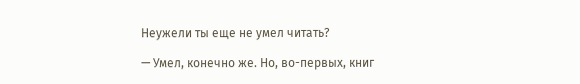Неужели ты еще не умел читать?

— Умел, конечно же. Но, во-первых, книг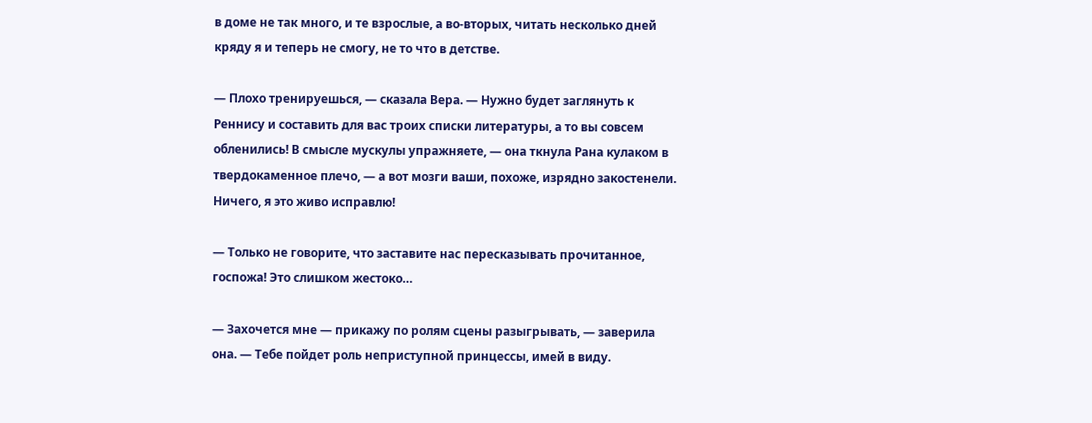в доме не так много, и те взрослые, а во-вторых, читать несколько дней кряду я и теперь не смогу, не то что в детстве.

— Плохо тренируешься, — сказала Вера. — Нужно будет заглянуть к Реннису и составить для вас троих списки литературы, а то вы совсем обленились! В смысле мускулы упражняете, — она ткнула Рана кулаком в твердокаменное плечо, — а вот мозги ваши, похоже, изрядно закостенели. Ничего, я это живо исправлю!

— Только не говорите, что заставите нас пересказывать прочитанное, госпожа! Это слишком жестоко…

— Захочется мне — прикажу по ролям сцены разыгрывать, — заверила она. — Тебе пойдет роль неприступной принцессы, имей в виду.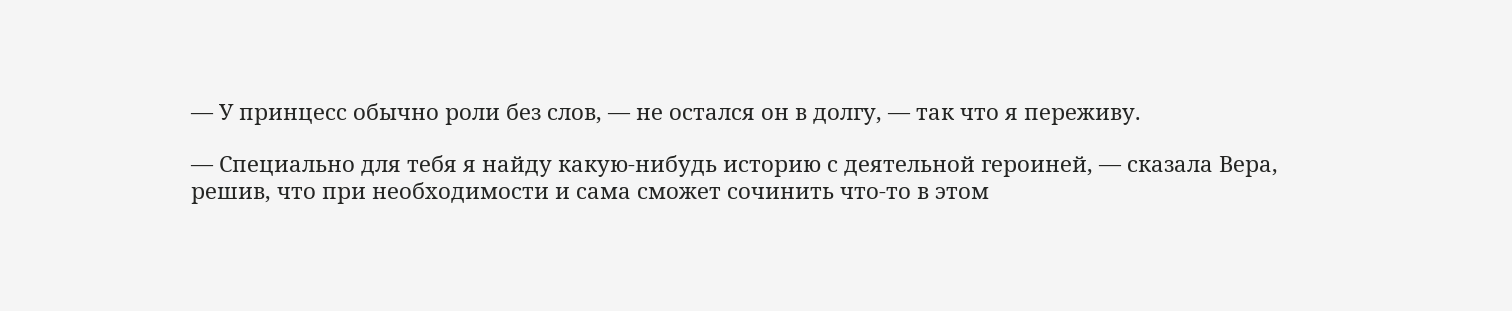— У принцесс обычно роли без слов, — не остался он в долгу, — так что я переживу.

— Специально для тебя я найду какую-нибудь историю с деятельной героиней, — сказала Вера, решив, что при необходимости и сама сможет сочинить что-то в этом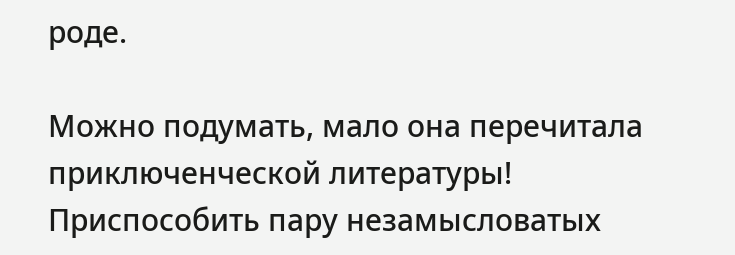роде.

Можно подумать, мало она перечитала приключенческой литературы! Приспособить пару незамысловатых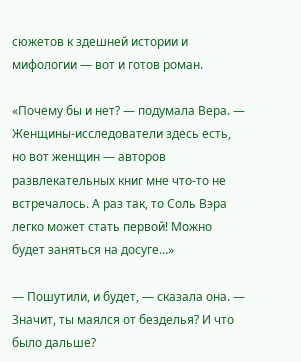сюжетов к здешней истории и мифологии — вот и готов роман.

«Почему бы и нет? — подумала Вера. — Женщины-исследователи здесь есть, но вот женщин — авторов развлекательных книг мне что-то не встречалось. А раз так, то Соль Вэра легко может стать первой! Можно будет заняться на досуге…»

— Пошутили, и будет, — сказала она. — Значит, ты маялся от безделья? И что было дальше?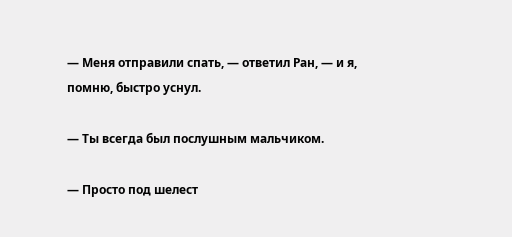— Меня отправили спать, — ответил Ран, — и я, помню, быстро уснул.

— Ты всегда был послушным мальчиком.

— Просто под шелест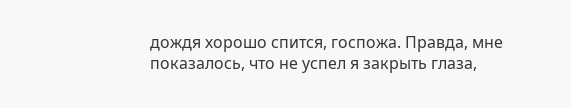дождя хорошо спится, госпожа. Правда, мне показалось, что не успел я закрыть глаза,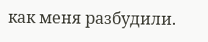как меня разбудили.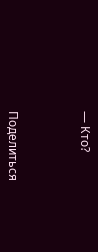— Кто?



Поделиться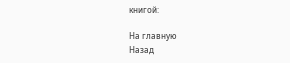книгой:

На главную
Назад